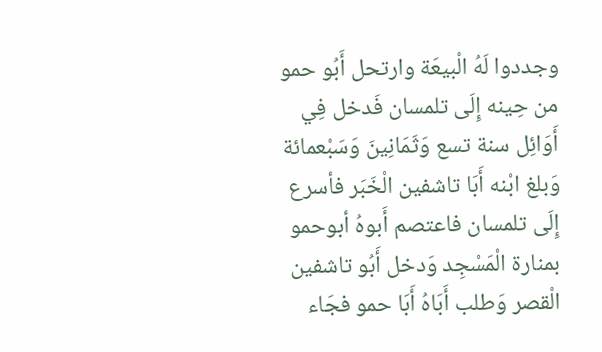وجددوا لَهُ الْبيعَة وارتحل أَبُو حمو من حِينه إِلَى تلمسان فَدخل فِي أَوَائِل سنة تسع وَثَمَانِينَ وَسَبْعمائة وَبلغ ابْنه أَبَا تاشفين الْخَبَر فأسرع إِلَى تلمسان فاعتصم أَبوهُ أبوحمو بمنارة الْمَسْجِد وَدخل أَبُو تاشفين الْقصر وَطلب أَبَاهُ أَبَا حمو فجَاء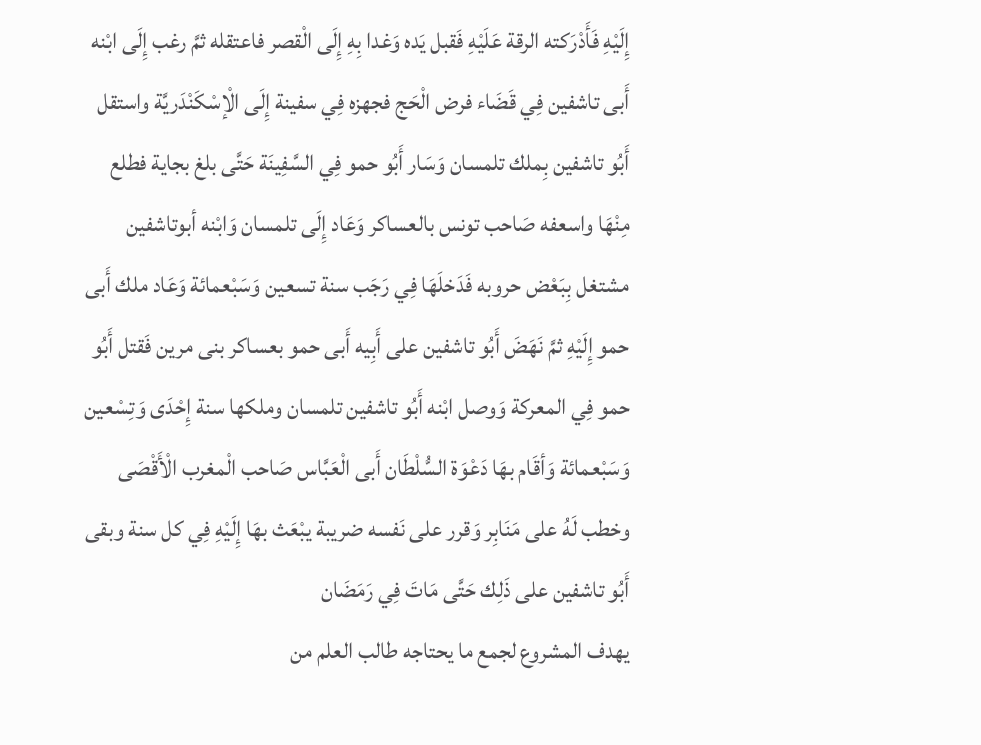إِلَيْهِ فَأَدْرَكته الرقة عَلَيْهِ فَقبل يَده وَغدا بِهِ إِلَى الْقصر فاعتقله ثمَّ رغب إِلَى ابْنه أَبى تاشفين فِي قَضَاء فرض الْحَج فجهزه فِي سفينة إِلَى الْإسْكَنْدَريَّة واستقل أَبُو تاشفين بِملك تلمسان وَسَار أَبُو حمو فِي السَّفِينَة حَتَّى بلغ بجاية فطلع مِنْهَا واسعفه صَاحب تونس بالعساكر وَعَاد إِلَى تلمسان وَابْنه أبوتاشفين مشتغل بِبَعْض حروبه فَدَخلَهَا فِي رَجَب سنة تسعين وَسَبْعمائة وَعَاد ملك أَبى حمو إِلَيْهِ ثمَّ نَهَضَ أَبُو تاشفين على أَبِيه أَبى حمو بعساكر بنى مرين فَقتل أَبُو حمو فِي المعركة وَوصل ابْنه أَبُو تاشفين تلمسان وملكها سنة إِحْدَى وَتِسْعين وَسَبْعمائة وَأقَام بهَا دَعْوَة السُّلْطَان أَبى الْعَبَّاس صَاحب الْمغرب الْأَقْصَى وخطب لَهُ على مَنَابِر وَقرر على نَفسه ضريبة يبْعَث بهَا إِلَيْهِ فِي كل سنة وبقى أَبُو تاشفين على ذَلِك حَتَّى مَاتَ فِي رَمَضَان
يهدف المشروع لجمع ما يحتاجه طالب العلم من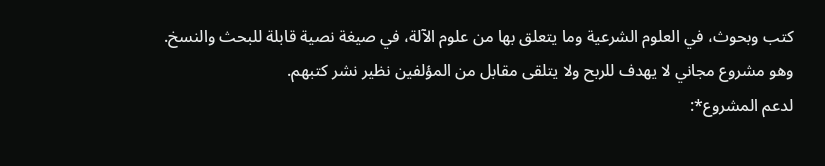كتب وبحوث، في العلوم الشرعية وما يتعلق بها من علوم الآلة، في صيغة نصية قابلة للبحث والنسخ.
وهو مشروع مجاني لا يهدف للربح ولا يتلقى مقابل من المؤلفين نظير نشر كتبهم.
لدعم المشروع*: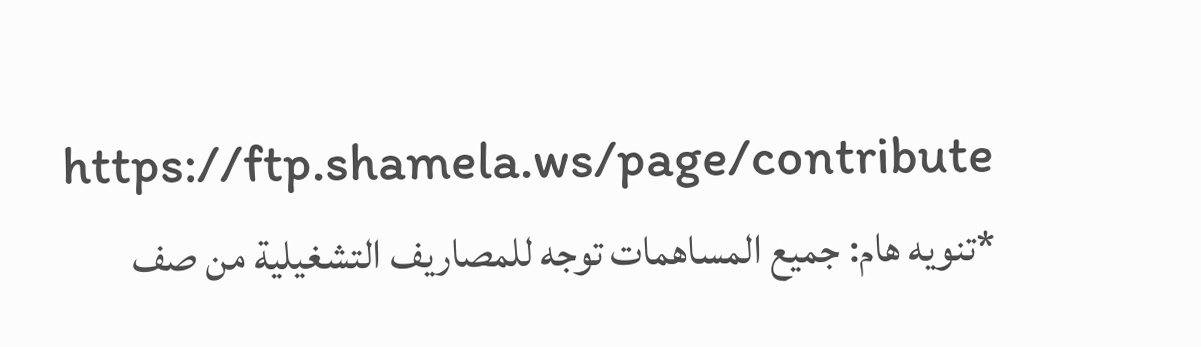https://ftp.shamela.ws/page/contribute
*تنويه هام: جميع المساهمات توجه للمصاريف التشغيلية من صف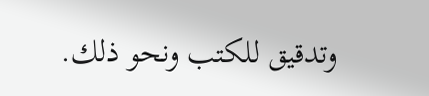وتدقيق للكتب ونحو ذلك.